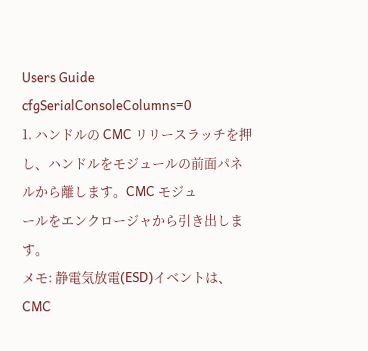Users Guide
cfgSerialConsoleColumns=0
1. ハンドルの CMC リリースラッチを押し、ハンドルをモジュールの前面パネルから離します。CMC モジュ
ールをエンクロージャから引き出します。
メモ: 静電気放電(ESD)イベントは、CMC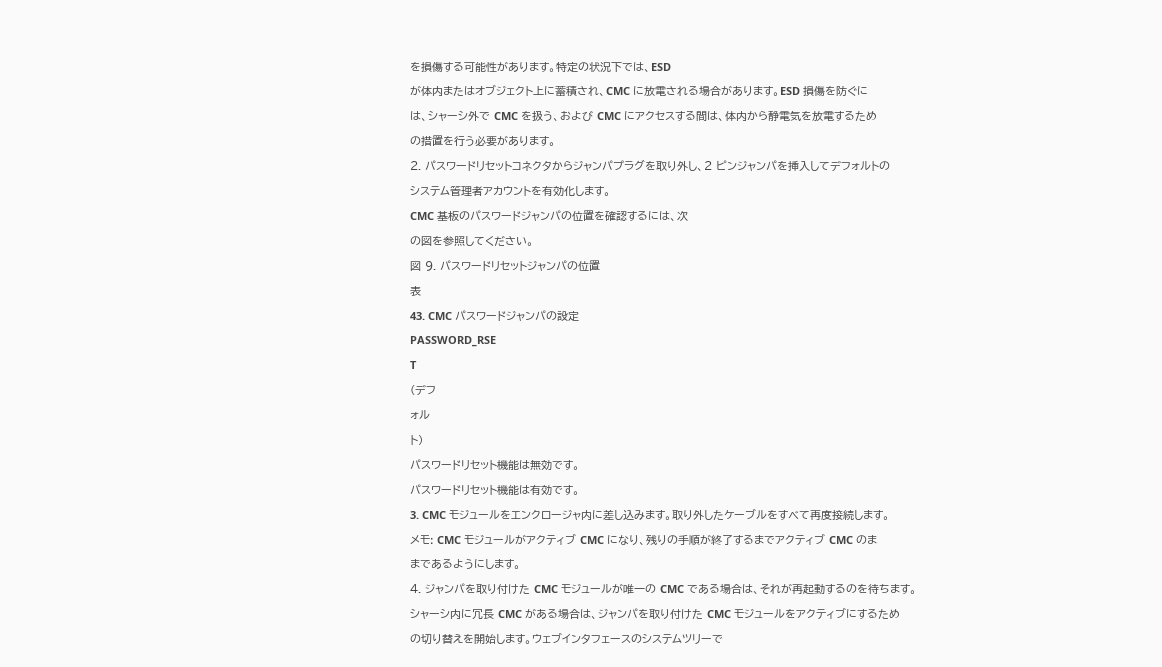を損傷する可能性があります。特定の状況下では、ESD
が体内またはオブジェクト上に蓄積され、CMC に放電される場合があります。ESD 損傷を防ぐに
は、シャーシ外で CMC を扱う、および CMC にアクセスする間は、体内から静電気を放電するため
の措置を行う必要があります。
2. パスワードリセットコネクタからジャンパプラグを取り外し、2 ピンジャンパを挿入してデフォルトの
システム管理者アカウントを有効化します。
CMC 基板のパスワードジャンパの位置を確認するには、次
の図を参照してください。
図 9. パスワードリセットジャンパの位置
表
43. CMC パスワードジャンパの設定
PASSWORD_RSE
T
(デフ
ォル
ト)
パスワードリセット機能は無効です。
パスワードリセット機能は有効です。
3. CMC モジュールをエンクロージャ内に差し込みます。取り外したケーブルをすべて再度接続します。
メモ: CMC モジュールがアクティブ CMC になり、残りの手順が終了するまでアクティブ CMC のま
まであるようにします。
4. ジャンパを取り付けた CMC モジュールが唯一の CMC である場合は、それが再起動するのを待ちます。
シャーシ内に冗長 CMC がある場合は、ジャンパを取り付けた CMC モジュールをアクティブにするため
の切り替えを開始します。ウェブインタフェースのシステムツリーで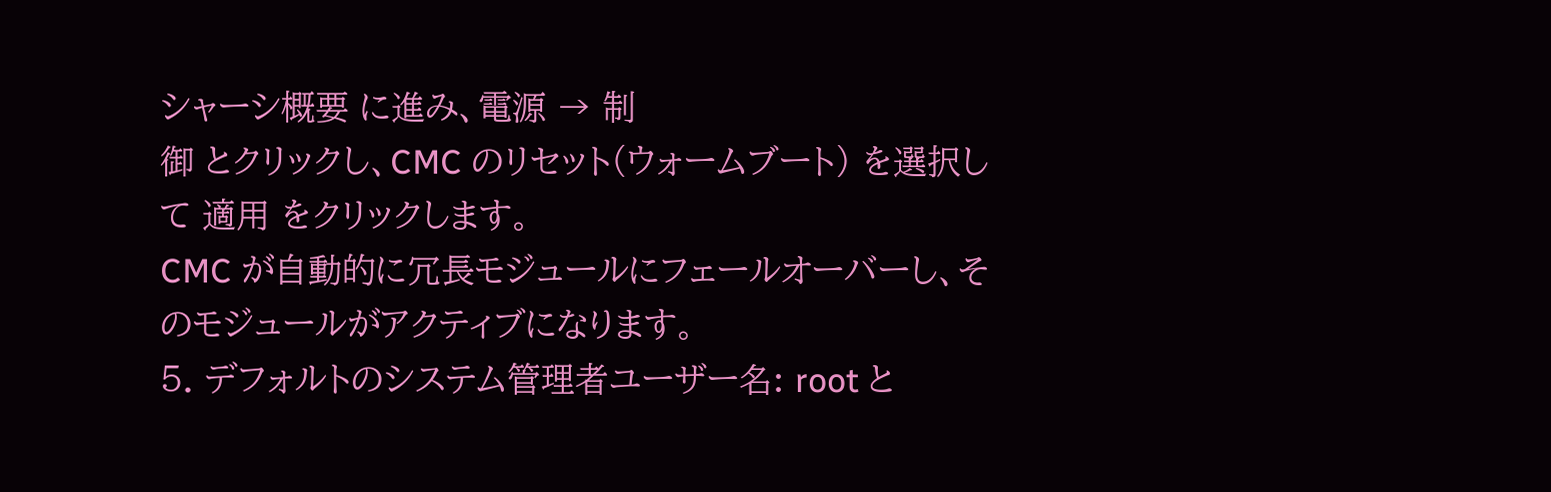シャーシ概要 に進み、電源 → 制
御 とクリックし、CMC のリセット(ウォームブート) を選択して 適用 をクリックします。
CMC が自動的に冗長モジュールにフェールオーバーし、そのモジュールがアクティブになります。
5. デフォルトのシステム管理者ユーザー名: root と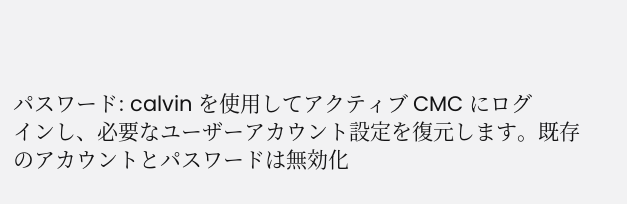パスワード: calvin を使用してアクティブ CMC にログ
インし、必要なユーザーアカウント設定を復元します。既存のアカウントとパスワードは無効化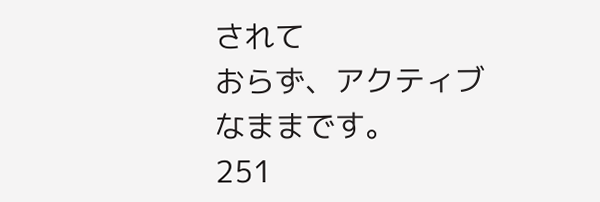されて
おらず、アクティブなままです。
251